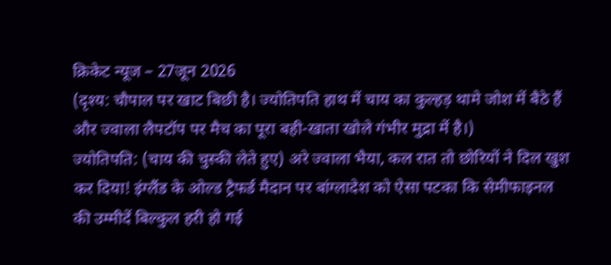क्रिकेट न्यूज – 27जून 2026
(दृश्य: चौपाल पर खाट बिछी है। ज्योतिपति हाथ में चाय का कुल्हड़ थामे जोश में बैठे हैं और ज्वाला लैपटॉप पर मैच का पूरा बही-खाता खोले गंभीर मुद्रा में है।)
ज्योतिपति: (चाय की चुस्की लेते हुए) अरे ज्वाला भैया, कल रात तो छोरियों ने दिल खुश कर दिया! इंग्लैंड के ओल्ड ट्रैफर्ड मैदान पर बांग्लादेश को ऐसा पटका कि सेमीफाइनल की उम्मीदें बिल्कुल हरी हो गई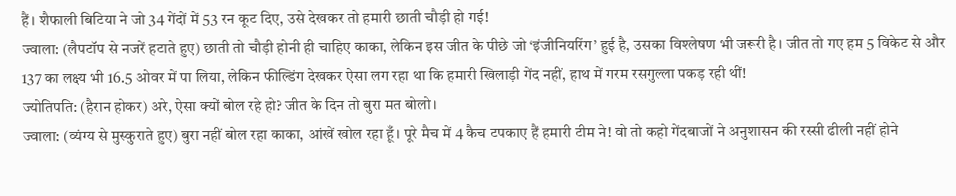हैं। शैफाली बिटिया ने जो 34 गेंदों में 53 रन कूट दिए, उसे देखकर तो हमारी छाती चौड़ी हो गई!
ज्वाला: (लैपटॉप से नजरें हटाते हुए) छाती तो चौड़ी होनी ही चाहिए काका, लेकिन इस जीत के पीछे जो ‘इंजीनियरिंग’ हुई है, उसका विश्लेषण भी जरूरी है। जीत तो गए हम 5 विकेट से और 137 का लक्ष्य भी 16.5 ओवर में पा लिया, लेकिन फील्डिंग देखकर ऐसा लग रहा था कि हमारी खिलाड़ी गेंद नहीं, हाथ में गरम रसगुल्ला पकड़ रही थीं!
ज्योतिपति: (हैरान होकर) अरे, ऐसा क्यों बोल रहे हो? जीत के दिन तो बुरा मत बोलो।
ज्वाला: (व्यंग्य से मुस्कुराते हुए) बुरा नहीं बोल रहा काका, आंखें खोल रहा हूँ। पूरे मैच में 4 कैच टपकाए हैं हमारी टीम ने! वो तो कहो गेंदबाजों ने अनुशासन की रस्सी ढीली नहीं होने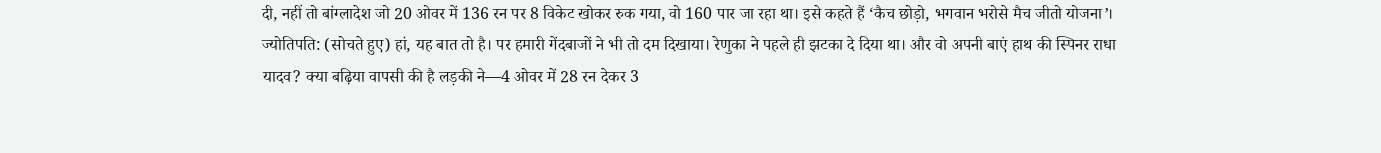दी, नहीं तो बांग्लादेश जो 20 ओवर में 136 रन पर 8 विकेट खोकर रुक गया, वो 160 पार जा रहा था। इसे कहते हैं ‘कैच छोड़ो, भगवान भरोसे मैच जीतो योजना’।
ज्योतिपति: (सोचते हुए) हां, यह बात तो है। पर हमारी गेंदबाजों ने भी तो दम दिखाया। रेणुका ने पहले ही झटका दे दिया था। और वो अपनी बाएं हाथ की स्पिनर राधा यादव? क्या बढ़िया वापसी की है लड़की ने—4 ओवर में 28 रन देकर 3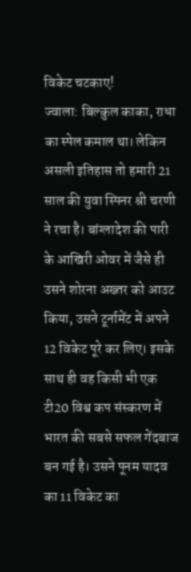विकेट चटकाए!
ज्वाला: बिल्कुल काका, राधा का स्पेल कमाल था। लेकिन असली इतिहास तो हमारी 21 साल की युवा स्पिनर श्री चरणी ने रचा है। बांग्लादेश की पारी के आखिरी ओवर में जैसे ही उसने शोरना अख्तर को आउट किया, उसने टूर्नामेंट में अपने 12 विकेट पूरे कर लिए। इसके साथ ही वह किसी भी एक टी20 विश्व कप संस्करण में भारत की सबसे सफल गेंदबाज बन गई है। उसने पूनम यादव का 11 विकेट का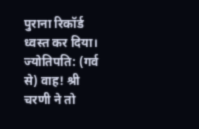पुराना रिकॉर्ड ध्वस्त कर दिया।
ज्योतिपति: (गर्व से) वाह! श्री चरणी ने तो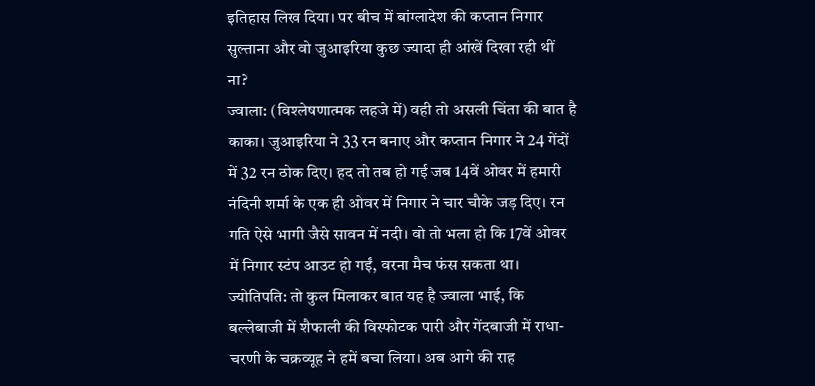इतिहास लिख दिया। पर बीच में बांग्लादेश की कप्तान निगार सुल्ताना और वो जुआइरिया कुछ ज्यादा ही आंखें दिखा रही थीं ना?
ज्वाला: (विश्लेषणात्मक लहजे में) वही तो असली चिंता की बात है काका। जुआइरिया ने 33 रन बनाए और कप्तान निगार ने 24 गेंदों में 32 रन ठोक दिए। हद तो तब हो गई जब 14वें ओवर में हमारी नंदिनी शर्मा के एक ही ओवर में निगार ने चार चौके जड़ दिए। रन गति ऐसे भागी जैसे सावन में नदी। वो तो भला हो कि 17वें ओवर में निगार स्टंप आउट हो गईं, वरना मैच फंस सकता था।
ज्योतिपति: तो कुल मिलाकर बात यह है ज्वाला भाई, कि बल्लेबाजी में शैफाली की विस्फोटक पारी और गेंदबाजी में राधा-चरणी के चक्रव्यूह ने हमें बचा लिया। अब आगे की राह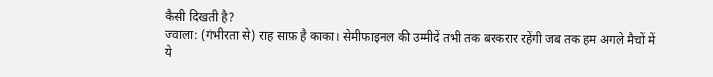कैसी दिखती है?
ज्वाला: (गंभीरता से) राह साफ़ है काका। सेमीफाइनल की उम्मीदें तभी तक बरकरार रहेंगी जब तक हम अगले मैचों में ये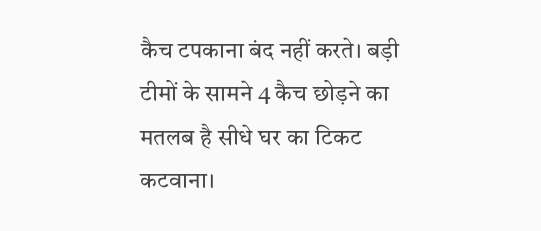कैच टपकाना बंद नहीं करते। बड़ी टीमों के सामने 4 कैच छोड़ने का मतलब है सीधे घर का टिकट कटवाना।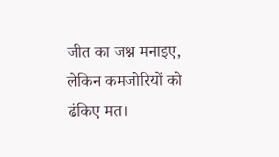जीत का जश्न मनाइए, लेकिन कमजोरियों को ढंकिए मत।